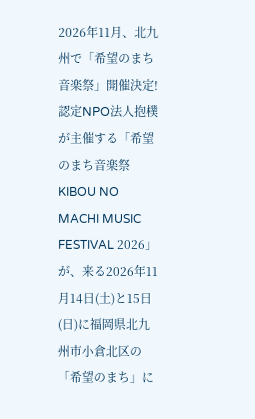2026年11月、北九州で「希望のまち音楽祭」開催決定!
認定NPO法人抱樸が主催する「希望のまち音楽祭 KIBOU NO MACHI MUSIC FESTIVAL 2026」が、来る2026年11月14日(土)と15日(日)に福岡県北九州市小倉北区の「希望のまち」に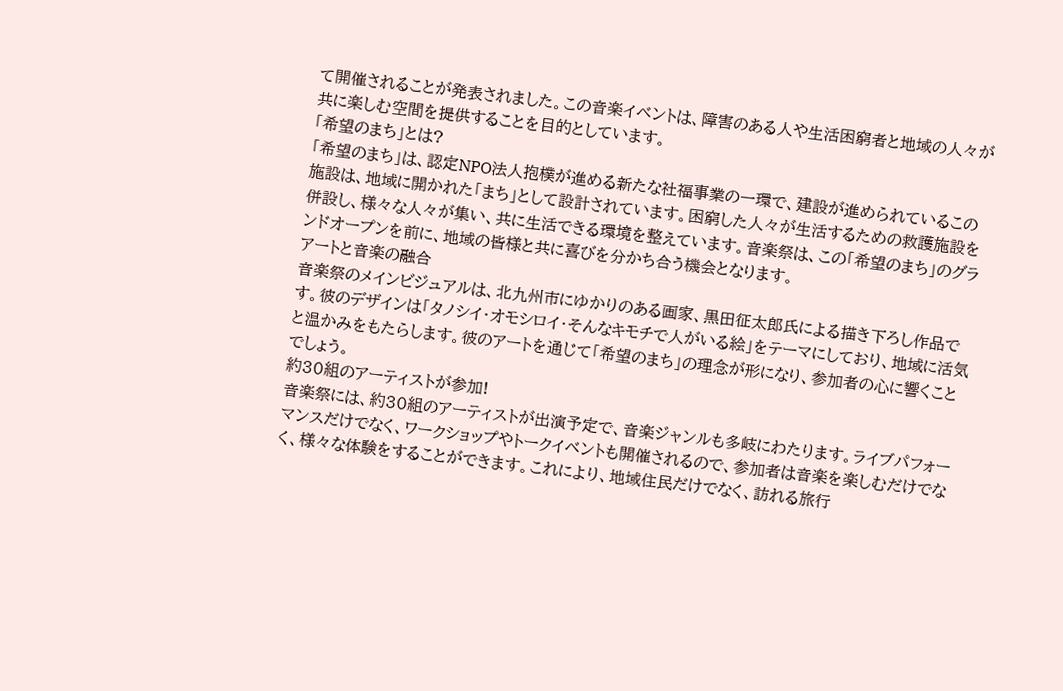て開催されることが発表されました。この音楽イベントは、障害のある人や生活困窮者と地域の人々が共に楽しむ空間を提供することを目的としています。
「希望のまち」とは?
「希望のまち」は、認定NPO法人抱樸が進める新たな社福事業の一環で、建設が進められているこの施設は、地域に開かれた「まち」として設計されています。困窮した人々が生活するための救護施設を併設し、様々な人々が集い、共に生活できる環境を整えています。音楽祭は、この「希望のまち」のグランドオープンを前に、地域の皆様と共に喜びを分かち合う機会となります。
アートと音楽の融合
音楽祭のメインビジュアルは、北九州市にゆかりのある画家、黒田征太郎氏による描き下ろし作品です。彼のデザインは「タノシイ・オモシロイ・そんなキモチで人がいる絵」をテーマにしており、地域に活気と温かみをもたらします。彼のアートを通じて「希望のまち」の理念が形になり、参加者の心に響くことでしょう。
約30組のアーティストが参加!
音楽祭には、約30組のアーティストが出演予定で、音楽ジャンルも多岐にわたります。ライブパフォーマンスだけでなく、ワークショップやトークイベントも開催されるので、参加者は音楽を楽しむだけでなく、様々な体験をすることができます。これにより、地域住民だけでなく、訪れる旅行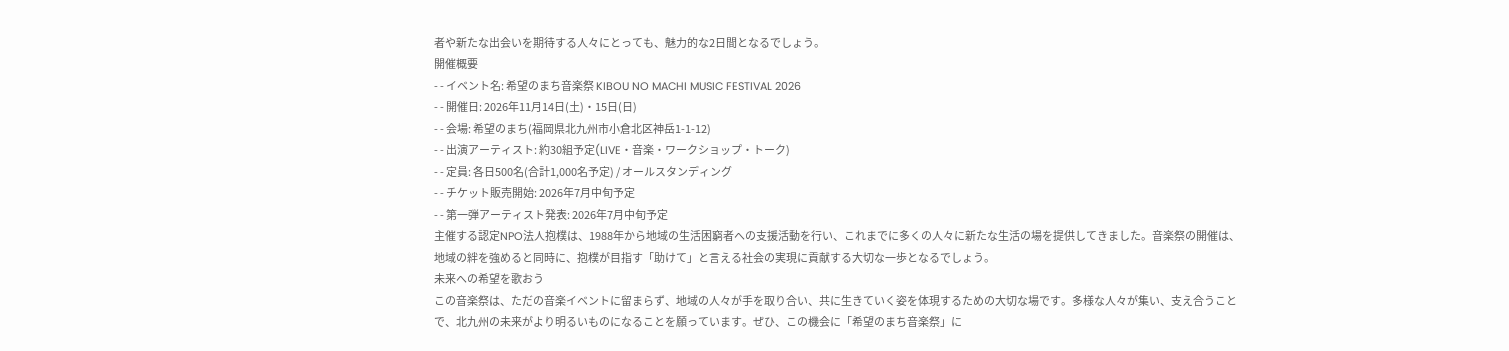者や新たな出会いを期待する人々にとっても、魅力的な2日間となるでしょう。
開催概要
- - イベント名: 希望のまち音楽祭 KIBOU NO MACHI MUSIC FESTIVAL 2026
- - 開催日: 2026年11月14日(土)・15日(日)
- - 会場: 希望のまち(福岡県北九州市小倉北区神岳1-1-12)
- - 出演アーティスト: 約30組予定(LIVE・音楽・ワークショップ・トーク)
- - 定員: 各日500名(合計1,000名予定) / オールスタンディング
- - チケット販売開始: 2026年7月中旬予定
- - 第一弾アーティスト発表: 2026年7月中旬予定
主催する認定NPO法人抱樸は、1988年から地域の生活困窮者への支援活動を行い、これまでに多くの人々に新たな生活の場を提供してきました。音楽祭の開催は、地域の絆を強めると同時に、抱樸が目指す「助けて」と言える社会の実現に貢献する大切な一歩となるでしょう。
未来への希望を歌おう
この音楽祭は、ただの音楽イベントに留まらず、地域の人々が手を取り合い、共に生きていく姿を体現するための大切な場です。多様な人々が集い、支え合うことで、北九州の未来がより明るいものになることを願っています。ぜひ、この機会に「希望のまち音楽祭」に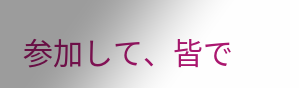参加して、皆で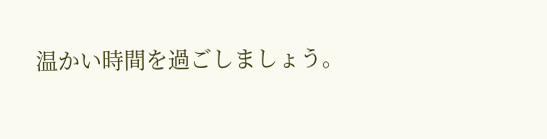温かい時間を過ごしましょう。